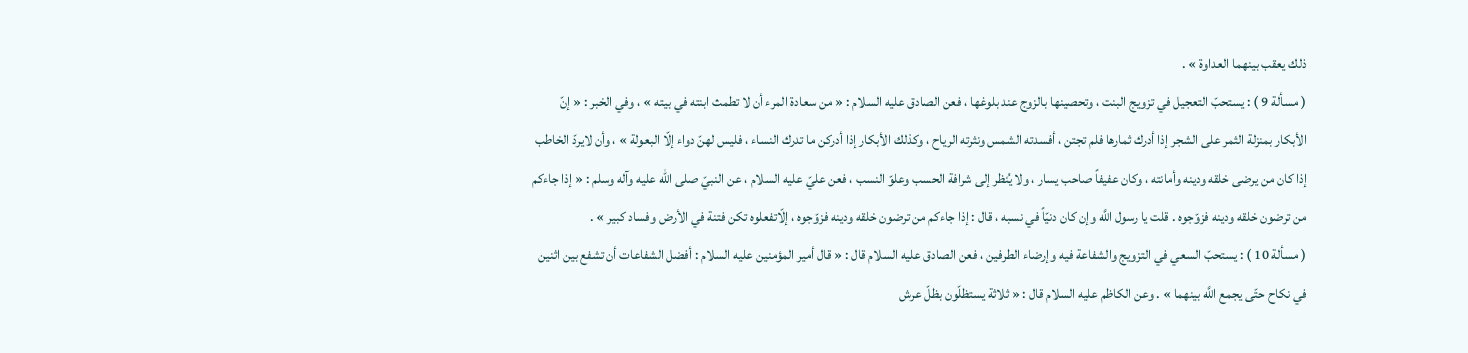ذلك يعقب بينهما العداوة » .
( مسألة 9 ) : يستحبّ التعجيل في تزويج البنت ، وتحصينها بالزوج عند بلوغها ، فعن الصادق عليه السلام : « من سعادة المرء أن لا تطمث ابنته في بيته » ، وفي الخبر : « إنّ الأبكار بمنزلة الثمر على الشجر إذا أدرك ثمارها فلم تجتن ، أفسدته الشمس ونثرته الرياح ، وكذلك الأبكار إذا أدركن ما تدرك النساء ، فليس لهنّ دواء إلّا البعولة » ، وأن لايردّ الخاطب إذا كان من يرضى خلقه ودينه وأمانته ، وكان عفيفاً صاحب يسار ، ولا يُنظر إلى شرافة الحسب وعلوّ النسب ، فعن عليّ عليه السلام ، عن النبيّ صلى الله عليه وآله وسلم : « إذا جاءكم من ترضون خلقه ودينه فزوّجوه . قلت يا رسول اللَّه وإن كان دنيّاً في نسبه ، قال : إذا جاءكم من ترضون خلقه ودينه فزوّجوه ، إلّاتفعلوه تكن فتنة في الأرض وفساد كبير » .
( مسألة 10 ) : يستحبّ السعي في التزويج والشفاعة فيه وإرضاء الطرفين ، فعن الصادق عليه السلام قال : « قال أمير المؤمنين عليه السلام : أفضل الشفاعات أن تشفع بين اثنين في نكاح حتّى يجمع اللَّه بينهما » . وعن الكاظم عليه السلام قال : « ثلاثة يستظلّون بظلّ عرش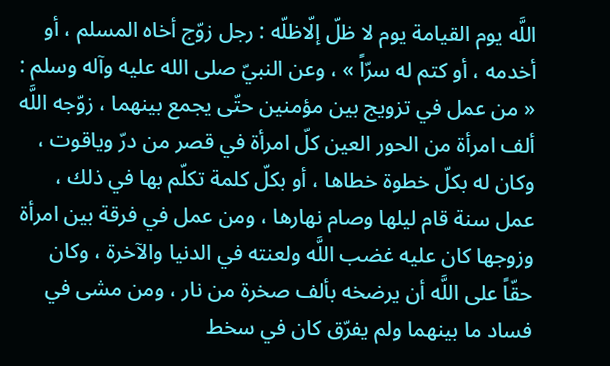اللَّه يوم القيامة يوم لا ظلّ إلّاظلّه : رجل زوّج أخاه المسلم ، أو أخدمه ، أو كتم له سرّاً » ، وعن النبيّ صلى الله عليه وآله وسلم : « من عمل في تزويج بين مؤمنين حتّى يجمع بينهما ، زوّجه اللَّه ألف امرأة من الحور العين كلّ امرأة في قصر من درّ وياقوت ، وكان له بكلّ خطوة خطاها ، أو بكلّ كلمة تكلّم بها في ذلك ، عمل سنة قام ليلها وصام نهارها ، ومن عمل في فرقة بين امرأة وزوجها كان عليه غضب اللَّه ولعنته في الدنيا والآخرة ، وكان حقّاً على اللَّه أن يرضخه بألف صخرة من نار ، ومن مشى في فساد ما بينهما ولم يفرّق كان في سخط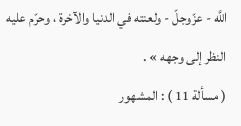اللَّه - عزّوجلّ - ولعنته في الدنيا والآخرة ، وحرّم عليه النظر إلى وجهه » .
( مسألة 11 ) : المشهور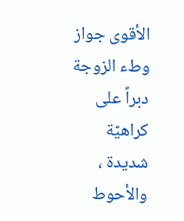الأقوى جواز وطء الزوجة دبراً على كراهيّة شديدة ، والأحوط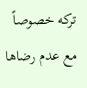تركه خصوصاً مع عدم رضاها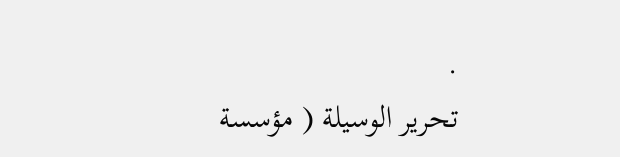.
تحرير الوسيلة ( مؤسسة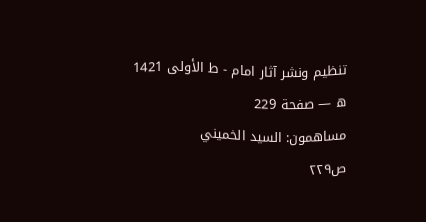تنظيم ونشر آثار امام - ط الأولى 1421 ه — صفحة 229
مساهمون: السيد الخميني
ص٢٢٩